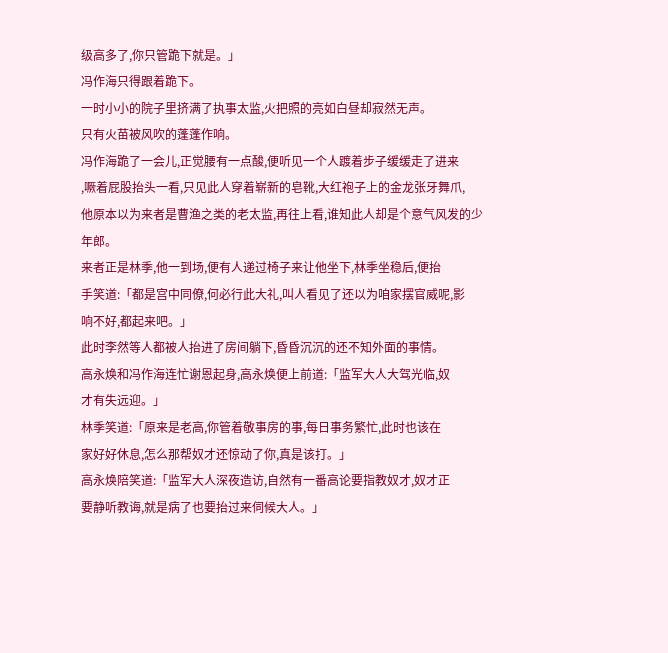级高多了,你只管跪下就是。」
冯作海只得跟着跪下。
一时小小的院子里挤满了执事太监,火把照的亮如白昼却寂然无声。
只有火苗被风吹的蓬蓬作响。
冯作海跪了一会儿,正觉腰有一点酸,便听见一个人踱着步子缓缓走了进来
,噘着屁股抬头一看,只见此人穿着崭新的皂靴,大红袍子上的金龙张牙舞爪,
他原本以为来者是曹渔之类的老太监,再往上看,谁知此人却是个意气风发的少
年郎。
来者正是林季,他一到场,便有人递过椅子来让他坐下,林季坐稳后,便抬
手笑道:「都是宫中同僚,何必行此大礼,叫人看见了还以为咱家摆官威呢,影
响不好,都起来吧。」
此时李然等人都被人抬进了房间躺下,昏昏沉沉的还不知外面的事情。
高永焕和冯作海连忙谢恩起身,高永焕便上前道:「监军大人大驾光临,奴
才有失远迎。」
林季笑道:「原来是老高,你管着敬事房的事,每日事务繁忙,此时也该在
家好好休息,怎么那帮奴才还惊动了你,真是该打。」
高永焕陪笑道:「监军大人深夜造访,自然有一番高论要指教奴才,奴才正
要静听教诲,就是病了也要抬过来伺候大人。」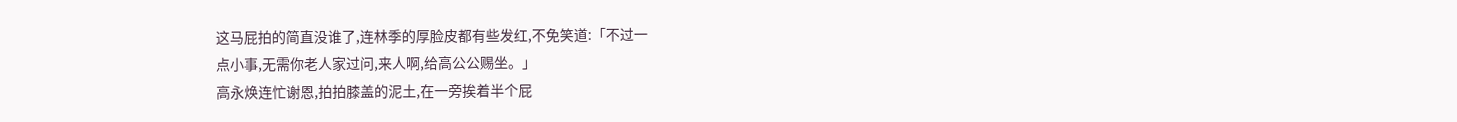这马屁拍的简直没谁了,连林季的厚脸皮都有些发红,不免笑道:「不过一
点小事,无需你老人家过问,来人啊,给高公公赐坐。」
高永焕连忙谢恩,拍拍膝盖的泥土,在一旁挨着半个屁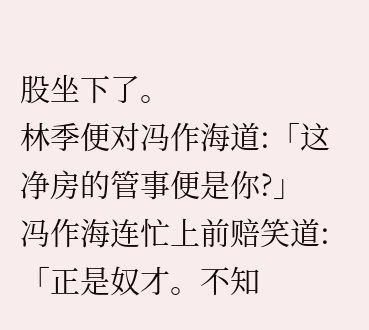股坐下了。
林季便对冯作海道:「这净房的管事便是你?」
冯作海连忙上前赔笑道:「正是奴才。不知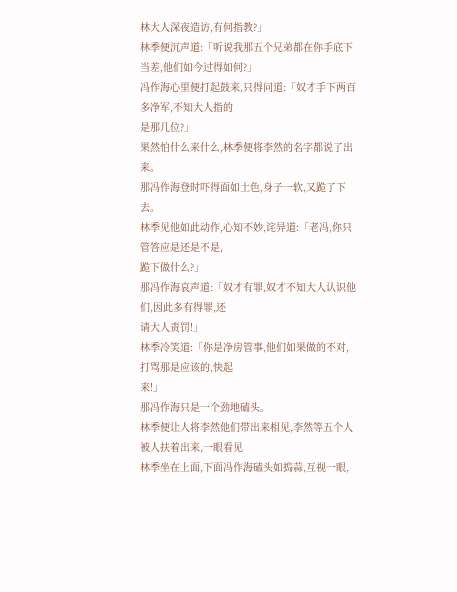林大人深夜造访,有何指教?」
林季便沉声道:「听说我那五个兄弟都在你手底下当差,他们如今过得如何?」
冯作海心里便打起鼓来,只得问道:「奴才手下两百多净军,不知大人指的
是那几位?」
果然怕什么来什么,林季便将李然的名字都说了出来。
那冯作海登时吓得面如土色,身子一软,又跪了下去。
林季见他如此动作,心知不妙,诧异道:「老冯,你只管答应是还是不是,
跪下做什么?」
那冯作海哀声道:「奴才有罪,奴才不知大人认识他们,因此多有得罪,还
请大人责罚!」
林季冷笑道:「你是净房管事,他们如果做的不对,打骂那是应该的,快起
来!」
那冯作海只是一个劲地磕头。
林季便让人将李然他们带出来相见,李然等五个人被人扶着出来,一眼看见
林季坐在上面,下面冯作海磕头如捣蒜,互视一眼,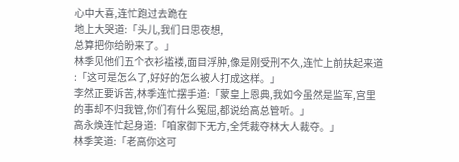心中大喜,连忙跑过去跪在
地上大哭道:「头儿,我们日思夜想,
总算把你给盼来了。」
林季见他们五个衣衫褴褛,面目浮肿,像是刚受刑不久,连忙上前扶起来道
:「这可是怎么了,好好的怎么被人打成这样。」
李然正要诉苦,林季连忙摆手道:「蒙皇上恩典,我如今虽然是监军,宫里
的事却不归我管,你们有什么冤屈,都说给高总管听。」
高永焕连忙起身道:「咱家御下无方,全凭裁夺林大人裁夺。」
林季笑道:「老高你这可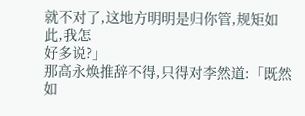就不对了,这地方明明是归你管,规矩如此,我怎
好多说?」
那高永焕推辞不得,只得对李然道:「既然如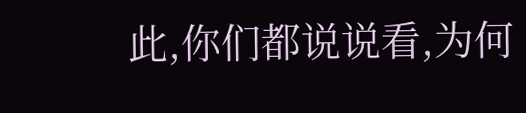此,你们都说说看,为何